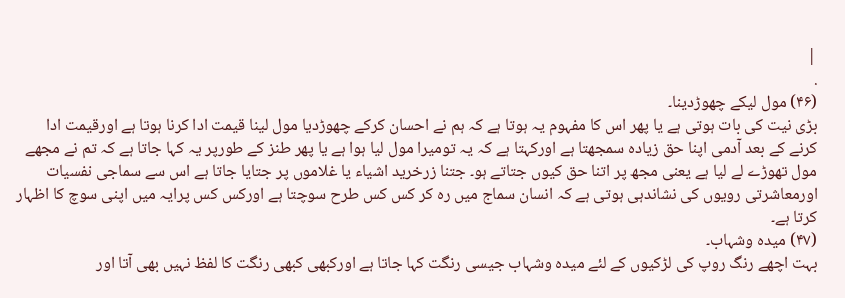|
.
(۴۶) مول لیکے چھوڑدینا۔
بڑی نیت کی بات ہوتی ہے یا پھر اس کا مفہوم یہ ہوتا ہے کہ ہم نے احسان کرکے چھوڑدیا مول لینا قیمت ادا کرنا ہوتا ہے اورقیمت ادا کرنے کے بعد آدمی اپنا حق زیادہ سمجھتا ہے اورکہتا ہے کہ یہ تومیرا مول لیا ہوا ہے یا پھر طنز کے طورپر یہ کہا جاتا ہے کہ تم نے مجھے مول تھوڑے لے لیا ہے یعنی مجھ پر اتنا حق کیوں جتاتے ہو۔ جتنا زرخرید اشیاء یا غلاموں پر جتایا جاتا ہے اس سے سماجی نفسیات اورمعاشرتی رویوں کی نشاندہی ہوتی ہے کہ انسان سماج میں رہ کر کس کس طرح سوچتا ہے اورکس کس پرایہ میں اپنی سوچ کا اظہار کرتا ہے۔
(۴۷) میدہ وشہاب۔
بہت اچھے رنگ روپ کی لڑکیوں کے لئے میدہ وشہاب جیسی رنگت کہا جاتا ہے اورکبھی کبھی رنگت کا لفظ نہیں بھی آتا اور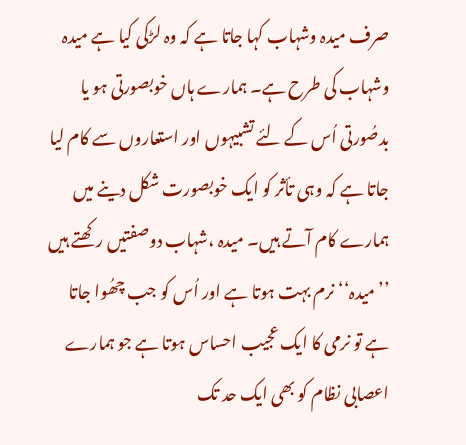صرف میدہ وشہاب کہا جاتا ہے کہ وہ لڑکی کیا ہے میدہ وشہاب کی طرح ہے۔ ہمارے ہاں خوبصورتی ہو یا بدصُورتی اُس کے لئے تشبیہوں اور استعاروں سے کام لیا جاتا ہے کہ وہی تأثر کو ایک خوبصورت شکل دینے میں ہمارے کام آتے ہیں۔ میدہ ،شہاب دوصفتیں رکھتے ہیں ’’میدہ‘‘ نرم بہت ہوتا ہے اور اُس کو جب چھُوا جاتا ہے تو نرمی کا ایک عجیب احساس ہوتا ہے جو ہمارے اعصابی نظام کو بھی ایک حد تک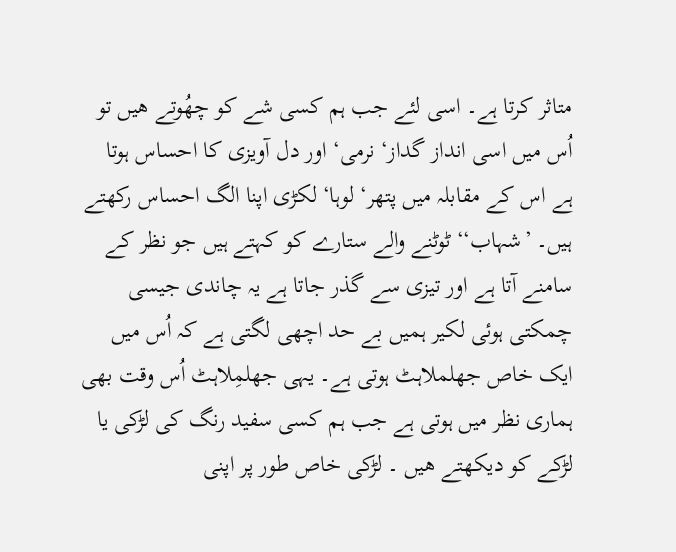متاثر کرتا ہے۔ اسی لئے جب ہم کسی شے کو چھُوتے ھیں تو اُس میں اسی انداز گداز‘ نرمی‘ اور دل آویزی کا احساس ہوتا ہے اس کے مقابلہ میں پتھر‘ لوہا‘ لکڑی اپنا الگ احساس رکھتے ہیں۔ ’شہاب‘‘ ٹوٹنے والے ستارے کو کہتے ہیں جو نظر کے سامنے آتا ہے اور تیزی سے گذر جاتا ہے یہ چاندی جیسی چمکتی ہوئی لکیر ہمیں بے حد اچھی لگتی ہے کہ اُس میں ایک خاص جھلملاہٹ ہوتی ہے۔ یہی جھلمِلاہٹ اُس وقت بھی ہماری نظر میں ہوتی ہے جب ہم کسی سفید رنگ کی لڑکی یا لڑکے کو دیکھتے ھیں ۔ لڑکی خاص طور پر اپنی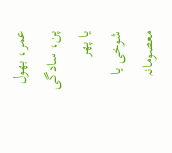عمر، بھول پن، سادگی یا پھر شوخی یا معصومانہ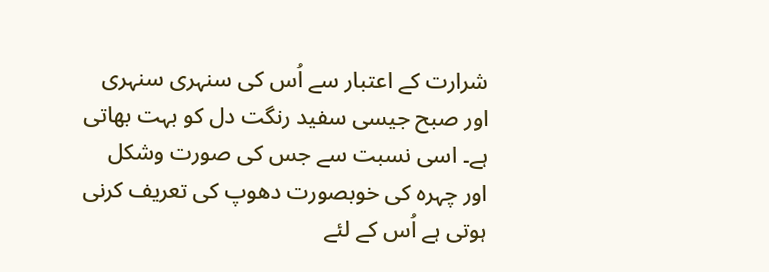شرارت کے اعتبار سے اُس کی سنہری سنہری اور صبح جیسی سفید رنگت دل کو بہت بھاتی ہے۔ اسی نسبت سے جس کی صورت وشکل اور چہرہ کی خوبصورت دھوپ کی تعریف کرنی ہوتی ہے اُس کے لئے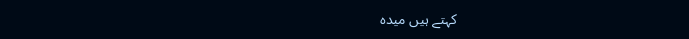کہتے ہیں میدہ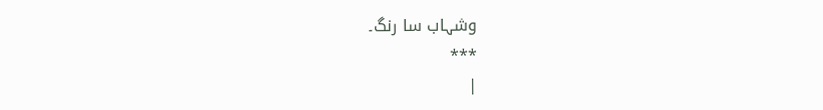وشہاب سا رنگ۔
٭٭٭
|